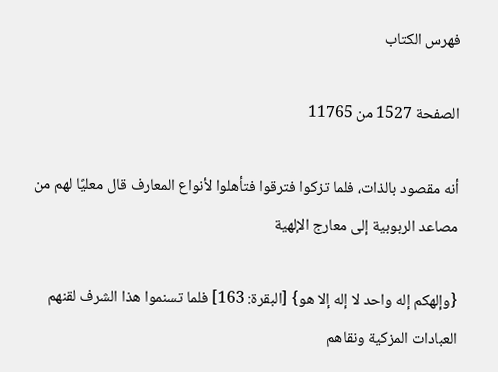فهرس الكتاب

الصفحة 1527 من 11765

أنه مقصود بالذات، فلما تزكوا فترقوا فتأهلوا لأنواع المعارف قال معليًا لهم من مصاعد الربوبية إلى معارج الإلهية

{وإلهكم إله واحد لا إله إلا هو} [البقرة: 163] فلما تسنموا هذا الشرف لقنهم العبادات المزكية ونقاهم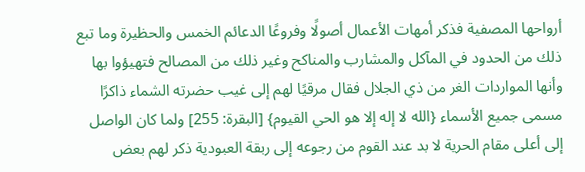أرواحها المصفية فذكر أمهات الأعمال أصولًا وفروعًا الدعائم الخمس والحظيرة وما تبع ذلك من الحدود في المآكل والمشارب والمناكح وغير ذلك من المصالح فتهيؤوا بها وأنها المواردات الغر من ذي الجلال فقال مرقيًا لهم إلى غيب حضرته الشماء ذاكرًا مسمى جميع الأسماء {الله لا إله إلا هو الحي القيوم} [البقرة: 255] ولما كان الواصل إلى أعلى مقام الحرية لا بد عند القوم من رجوعه إلى ربقة العبودية ذكر لهم بعض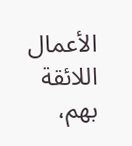الأعمال اللائقة بهم،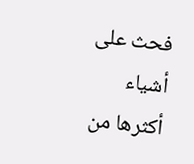فحث على أشياء أكثرها من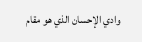وادي الإحسان الذي هو مقام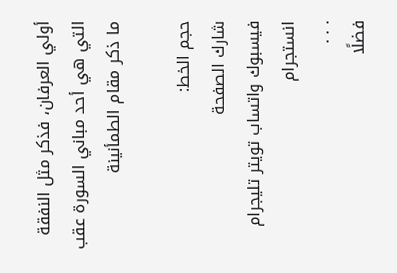أولي العرفان، فذكر مثل النفقة التي هي أحد مباني السورة عقب ما ذكر مقام الطمأنينة

حجم الخط:
شارك الصفحة
فيسبوك واتساب تويتر تليجرام انستجرام
. . .
فضلًا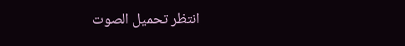انتظر تحميل الصوت